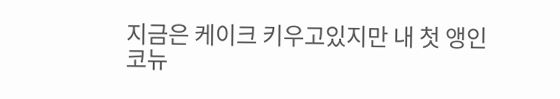지금은 케이크 키우고있지만 내 첫 앵인 코뉴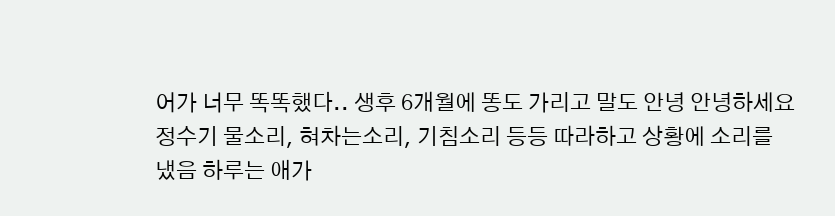어가 너무 똑똑했다.. 생후 6개월에 똥도 가리고 말도 안녕 안녕하세요 정수기 물소리, 혀차는소리, 기침소리 등등 따라하고 상황에 소리를 냈음 하루는 애가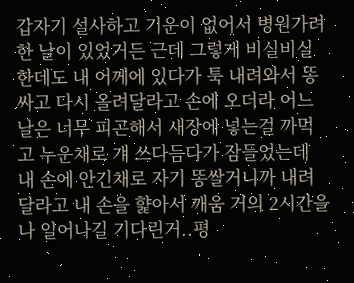갑자기 설사하고 기운이 없어서 병원가려한 날이 있었거든 근데 그렇게 비실비실한데도 내 어께에 있다가 툭 내려와서 똥싸고 다시 올려달라고 손에 오더라 어느날은 너무 피곤해서 새장에 넣는걸 까먹고 누운채로 걔 쓰다듬다가 잠들었는데 내 손에 안긴채로 자기 똥쌀거니까 내려달라고 내 손을 햝아서 깨움 거의 2시간을 나 일어나길 기다린거..평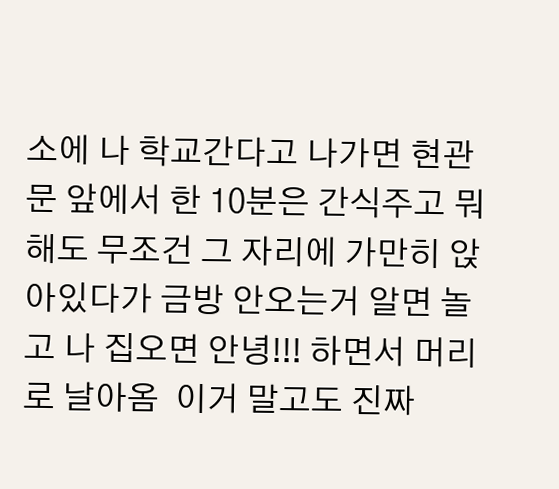소에 나 학교간다고 나가면 현관문 앞에서 한 10분은 간식주고 뭐해도 무조건 그 자리에 가만히 앉아있다가 금방 안오는거 알면 놀고 나 집오면 안녕!!! 하면서 머리로 날아옴  이거 말고도 진짜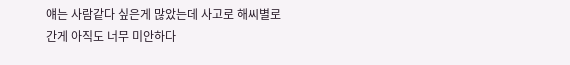얘는 사람같다 싶은게 많았는데 사고로 해씨별로 간게 아직도 너무 미안하다